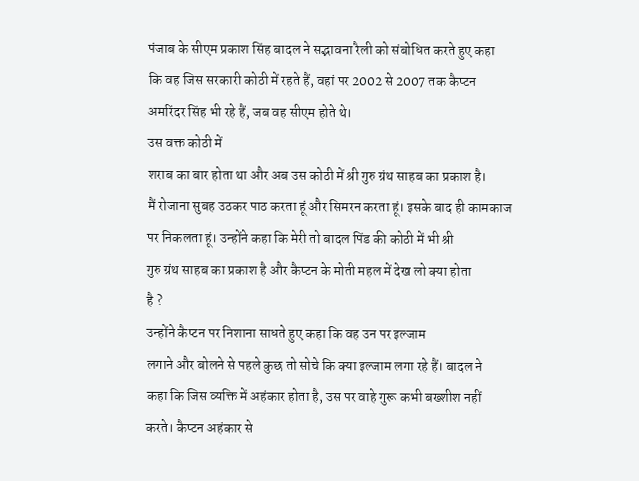पंजाब के सीएम प्रकाश सिंह बादल ने सद्भावना रैली को संबोधित करते हुए कहा
कि वह जिस सरकारी कोठी में रहते हैं, वहां पर 2002 से 2007 तक कैप्टन
अमरिंदर सिंह भी रहे हैं, जब वह सीएम होते थे।
उस वक्त कोठी में
शराब का बार होता था और अब उस कोठी में श्री गुरु ग्रंथ साहब का प्रकाश है।
मैं रोजाना सुबह उठकर पाठ करता हूं और सिमरन करता हूं। इसके बाद ही कामकाज
पर निकलता हूं। उन्होंने कहा कि मेरी तो बादल पिंड की कोठी में भी श्री
गुरु ग्रंथ साहब का प्रकाश है और कैप्टन के मोती महल में देख लो क्या होता
है ?
उन्होंने कैप्टन पर निशाना साधते हुए कहा कि वह उन पर इल्जाम
लगाने और बोलने से पहले कुछ तो सोचे कि क्या इल्जाम लगा रहे हैं। बादल ने
कहा कि जिस व्यक्ति में अहंकार होता है, उस पर वाहे गुरू कभी बख्शीश नहीं
करते। कैप्टन अहंकार से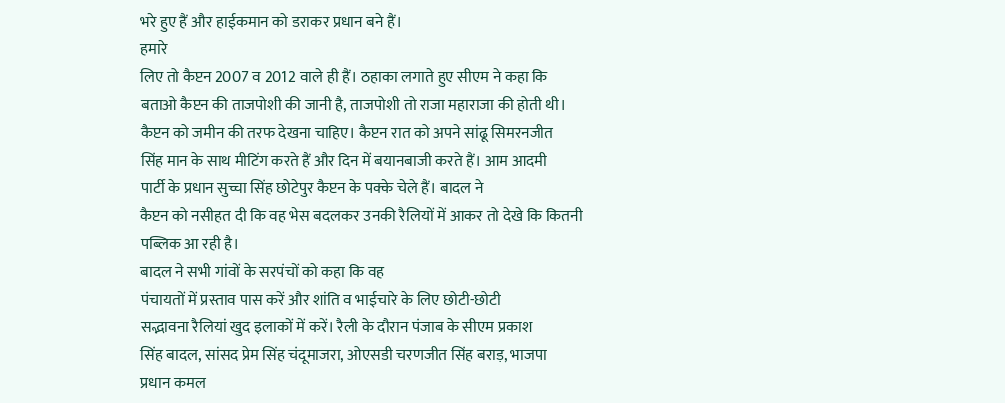भरे हुए हैं और हाईकमान को डराकर प्रधान बने हैं।
हमारे
लिए तो कैप्टन 2007 व 2012 वाले ही हैं। ठहाका लगाते हुए सीएम ने कहा कि
बताओ कैप्टन की ताजपोशी की जानी है, ताजपोशी तो राजा महाराजा की होती थी।
कैप्टन को जमीन की तरफ देखना चाहिए। कैप्टन रात को अपने सांढू सिमरनजीत
सिंह मान के साथ मीटिंग करते हैं और दिन में बयानबाजी करते हैं। आम आदमी
पार्टी के प्रधान सुच्चा सिंह छोटेपुर कैप्टन के पक्के चेले हैं। बादल ने
कैप्टन को नसीहत दी कि वह भेस बदलकर उनकी रैलियों में आकर तो देखे कि कितनी
पब्लिक आ रही है।
बादल ने सभी गांवों के सरपंचों को कहा कि वह
पंचायतों में प्रस्ताव पास करें और शांति व भाईचारे के लिए छोटी-छोटी
सद्भावना रैलियां खुद इलाकों में करें। रैली के दौरान पंजाब के सीएम प्रकाश
सिंह बादल, सांसद प्रेम सिंह चंदूमाजरा, ओएसडी चरणजीत सिंह बराड़, भाजपा
प्रधान कमल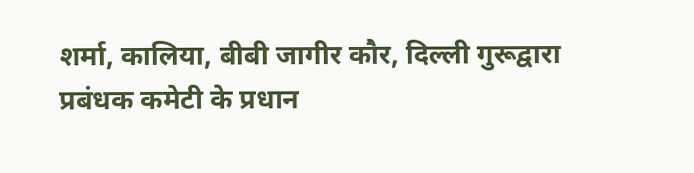शर्मा, कालिया, बीबी जागीर कौर, दिल्ली गुरूद्वारा
प्रबंधक कमेटी के प्रधान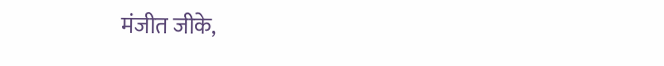मंजीत जीके,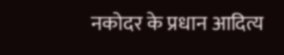नकोदर के प्रधान आदित्य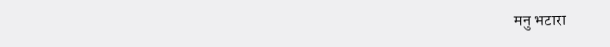मनु भटारा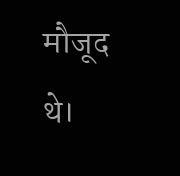मौजूद थे।